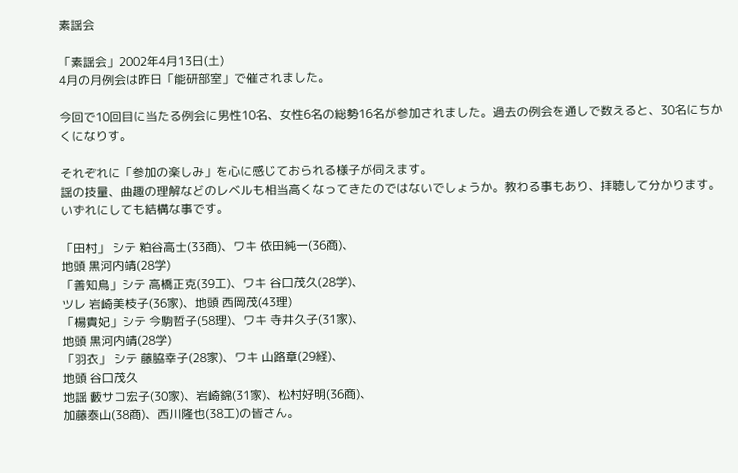素謡会

「素謡会」2002年4月13日(土)
4月の月例会は昨日「能研部室」で催されました。

今回で10回目に当たる例会に男性10名、女性6名の総勢16名が参加されました。過去の例会を通しで数えると、30名にちかくになりす。

それぞれに「参加の楽しみ」を心に感じておられる様子が伺えます。
謡の技量、曲趣の理解などのレベルも相当高くなってきたのではないでしょうか。教わる事もあり、拝聴して分かります。
いずれにしても結構な事です。

「田村」 シテ 粕谷高士(33商)、ワキ 依田純一(36商)、
地頭 黒河内靖(28学)
「善知鳥」シテ 高橋正克(39工)、ワキ 谷口茂久(28学)、
ツレ 岩崎美枝子(36家)、地頭 西岡茂(43理)
「楊貴妃」シテ 今駒哲子(58理)、ワキ 寺井久子(31家)、
地頭 黒河内靖(28学)
「羽衣」 シテ 藤脇幸子(28家)、ワキ 山路章(29経)、
地頭 谷口茂久
地謡 藪サコ宏子(30家)、岩崎錦(31家)、松村好明(36商)、
加藤泰山(38商)、西川隆也(38工)の皆さん。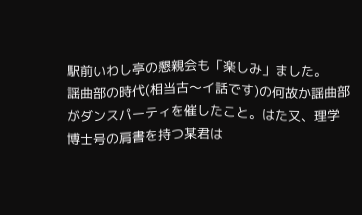駅前いわし亭の懇親会も「楽しみ」ました。
謡曲部の時代(相当古〜イ話です)の何故か謡曲部がダンスパーティを催したこと。はた又、理学博士号の肩書を持つ某君は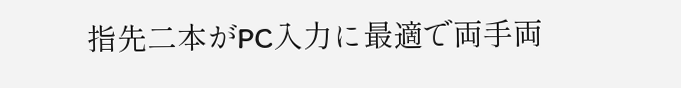指先二本がPC入力に最適で両手両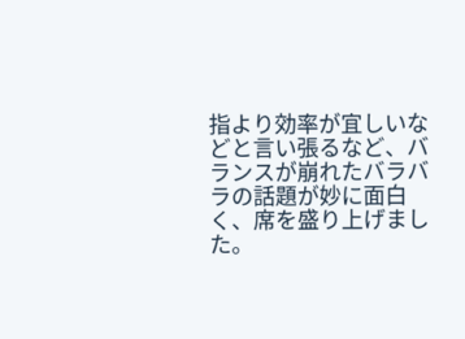指より効率が宜しいなどと言い張るなど、バランスが崩れたバラバラの話題が妙に面白く、席を盛り上げました。